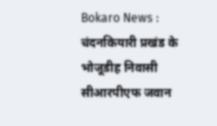Bokaro News : चंदनकियारी प्रखंड के भोजूडीह निवासी सीआरपीएफ जवान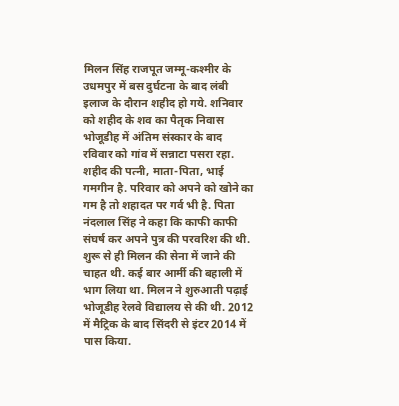मिलन सिंह राजपूत जम्मू-कश्मीर के उधमपुर में बस दुर्घटना के बाद लंबी इलाज के दौरान शहीद हो गये. शनिवार को शहीद के शव का पैतृक निवास भोजूडीह में अंतिम संस्कार के बाद रविवार को गांव में सन्नाटा पसरा रहा. शहीद की पत्नी, माता-पिता, भाई गमगीन है. परिवार को अपने को खोने का गम है तो शहादत पर गर्व भी है. पिता नंदलाल सिंह ने कहा कि काफी काफी संघर्ष कर अपने पुत्र की परवरिश की थी. शुरू से ही मिलन की सेना में जाने की चाहत थी. कई बार आर्मी की बहाली में भाग लिया था. मिलन ने शुरुआती पढ़ाई भोजूडीह रेलवे विद्यालय से की थी. 2012 में मैट्रिक के बाद सिंदरी से इंटर 2014 में पास किया.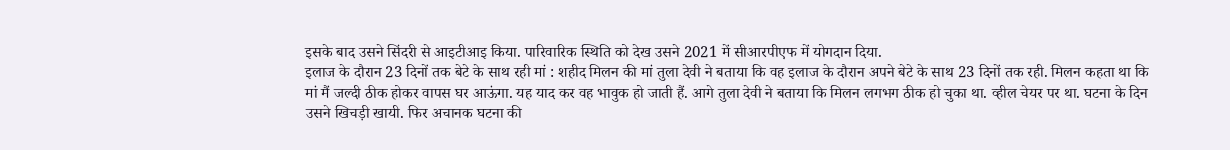इसके बाद उसने सिंदरी से आइटीआइ किया. पारिवारिक स्थिति को देख उसने 2021 में सीआरपीएफ में योगदान दिया.
इलाज के दौरान 23 दिनों तक बेटे के साथ रही मां : शहीद मिलन की मां तुला देवी ने बताया कि वह इलाज के दौरान अपने बेटे के साथ 23 दिनों तक रही. मिलन कहता था कि मां मैं जल्दी ठीक होकर वापस घर आऊंगा. यह याद कर वह भावुक हो जाती हैं. आगे तुला देवी ने बताया कि मिलन लगभग ठीक हो चुका था. व्हील चेयर पर था. घटना के दिन उसने खिचड़ी खायी. फिर अचानक घटना की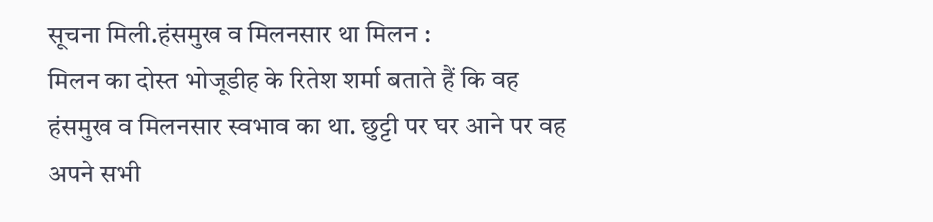सूचना मिली.हंसमुख व मिलनसार था मिलन :
मिलन का दोस्त भोजूडीह के रितेश शर्मा बताते हैं कि वह हंसमुख व मिलनसार स्वभाव का था. छुट्टी पर घर आने पर वह अपने सभी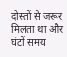दोस्तों से जरूर मिलता था और घंटों समय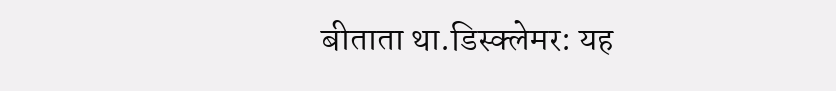बीताता था.डिस्क्लेमर: यह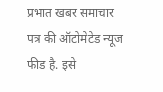प्रभात खबर समाचार पत्र की ऑटोमेटेड न्यूज फीड है. इसे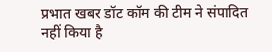प्रभात खबर डॉट कॉम की टीम ने संपादित नहीं किया है